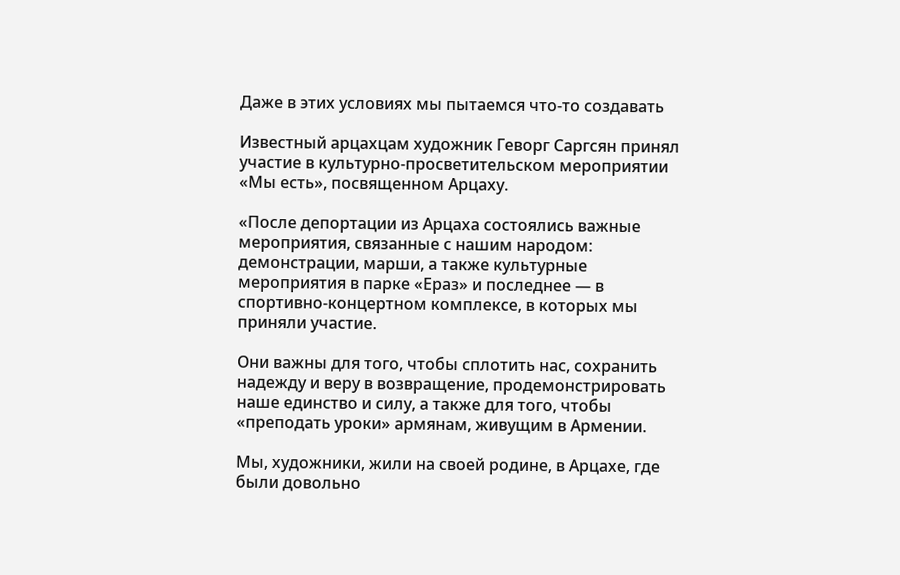Даже в этих условиях мы пытаемся что-то создавать

Известный арцахцам художник Геворг Саргсян принял участие в культурно-просветительском мероприятии «Мы есть», посвященном Арцаху.

«После депортации из Арцаха состоялись важные мероприятия, связанные с нашим народом: демонстрации, марши, а также культурные мероприятия в парке «Ераз» и последнее — в спортивно-концертном комплексе, в которых мы приняли участие.

Они важны для того, чтобы сплотить нас, сохранить надежду и веру в возвращение, продемонстрировать наше единство и силу, а также для того, чтобы «преподать уроки» армянам, живущим в Армении.

Мы, художники, жили на своей родине, в Арцахе, где были довольно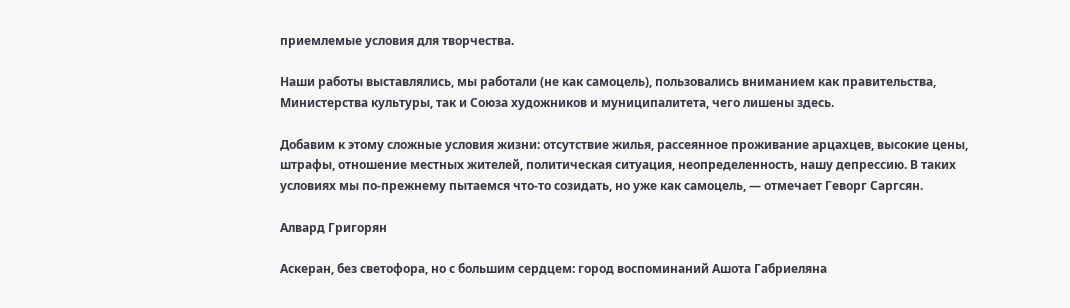приемлемые условия для творчества.

Наши работы выставлялись, мы работали (не как самоцель), пользовались вниманием как правительства, Министерства культуры, так и Союза художников и муниципалитета, чего лишены здесь.

Добавим к этому сложные условия жизни: отсутствие жилья, рассеянное проживание арцахцев, высокие цены, штрафы, отношение местных жителей, политическая ситуация, неопределенность, нашу депрессию. В таких условиях мы по-прежнему пытаемся что-то созидать, но уже как самоцель, — отмечает Геворг Саргсян.

Алвард Григорян

Аскеран, без светофора, но с большим сердцем: город воспоминаний Ашота Габриеляна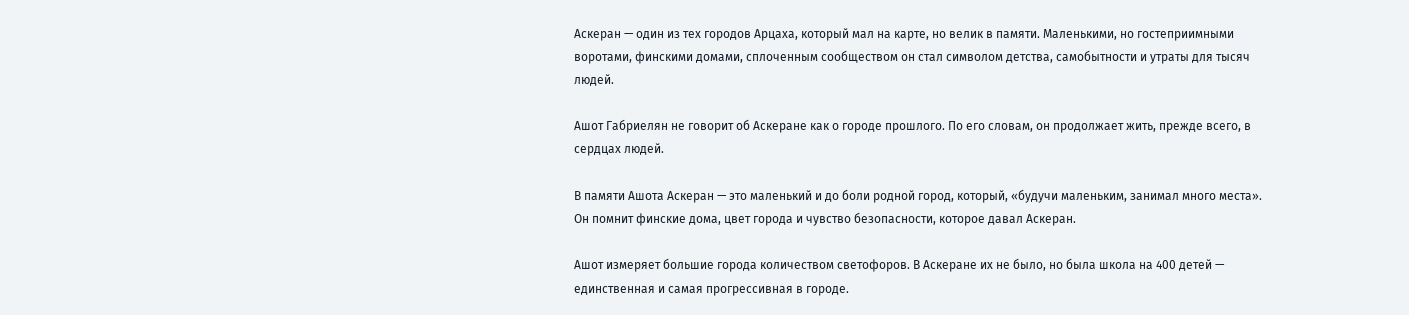Аскеран — один из тех городов Арцаха, который мал на карте, но велик в памяти. Маленькими, но гостеприимными воротами, финскими домами, сплоченным сообществом он стал символом детства, самобытности и утраты для тысяч людей.

Ашот Габриелян не говорит об Аскеране как о городе прошлого. По его словам, он продолжает жить, прежде всего, в сердцах людей.

В памяти Ашота Аскеран — это маленький и до боли родной город, который, «будучи маленьким, занимал много места». Он помнит финские дома, цвет города и чувство безопасности, которое давал Аскеран.

Ашот измеряет большие города количеством светофоров. В Аскеране их не было, но была школа на 400 детей — единственная и самая прогрессивная в городе.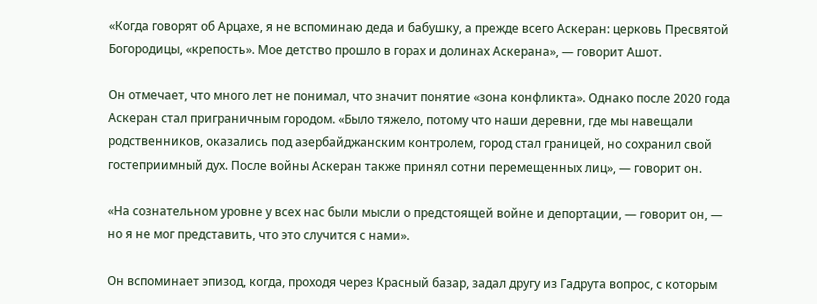«Когда говорят об Арцахе, я не вспоминаю деда и бабушку, а прежде всего Аскеран: церковь Пресвятой Богородицы, «крепость». Мое детство прошло в горах и долинах Аскерана», — говорит Ашот.

Он отмечает, что много лет не понимал, что значит понятие «зона конфликта». Однако после 2020 года Аскеран стал приграничным городом. «Было тяжело, потому что наши деревни, где мы навещали родственников, оказались под азербайджанским контролем, город стал границей, но сохранил свой гостеприимный дух. После войны Аскеран также принял сотни перемещенных лиц», — говорит он.

«На сознательном уровне у всех нас были мысли о предстоящей войне и депортации, — говорит он, — но я не мог представить, что это случится с нами».

Он вспоминает эпизод, когда, проходя через Красный базар, задал другу из Гадрута вопрос, с которым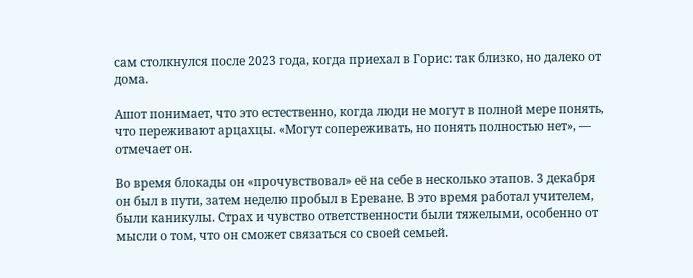сам столкнулся после 2023 года, когда приехал в Горис: так близко, но далеко от дома.

Ашот понимает, что это естественно, когда люди не могут в полной мере понять, что переживают арцахцы. «Могут сопереживать, но понять полностью нет», — отмечает он.

Во время блокады он «прочувствовал» её на себе в несколько этапов. 3 декабря он был в пути, затем неделю пробыл в Ереване. В это время работал учителем, были каникулы. Страх и чувство ответственности были тяжелыми, особенно от мысли о том, что он сможет связаться со своей семьей.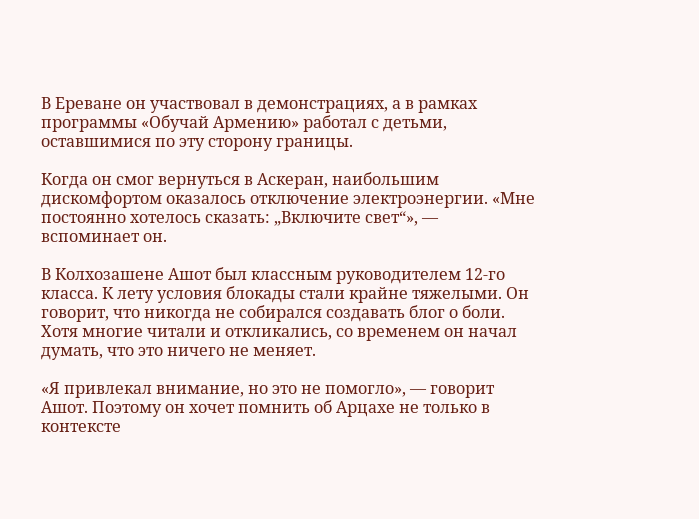В Ереване он участвовал в демонстрациях, а в рамках программы «Обучай Армению» работал с детьми, оставшимися по эту сторону границы.

Когда он смог вернуться в Аскеран, наибольшим дискомфортом оказалось отключение электроэнергии. «Мне постоянно хотелось сказать: „Включите свет“», — вспоминает он.

В Колхозашене Ашот был классным руководителем 12-го класса. К лету условия блокады стали крайне тяжелыми. Он говорит, что никогда не собирался создавать блог о боли. Хотя многие читали и откликались, со временем он начал думать, что это ничего не меняет.

«Я привлекал внимание, но это не помогло», — говорит Ашот. Поэтому он хочет помнить об Арцахе не только в контексте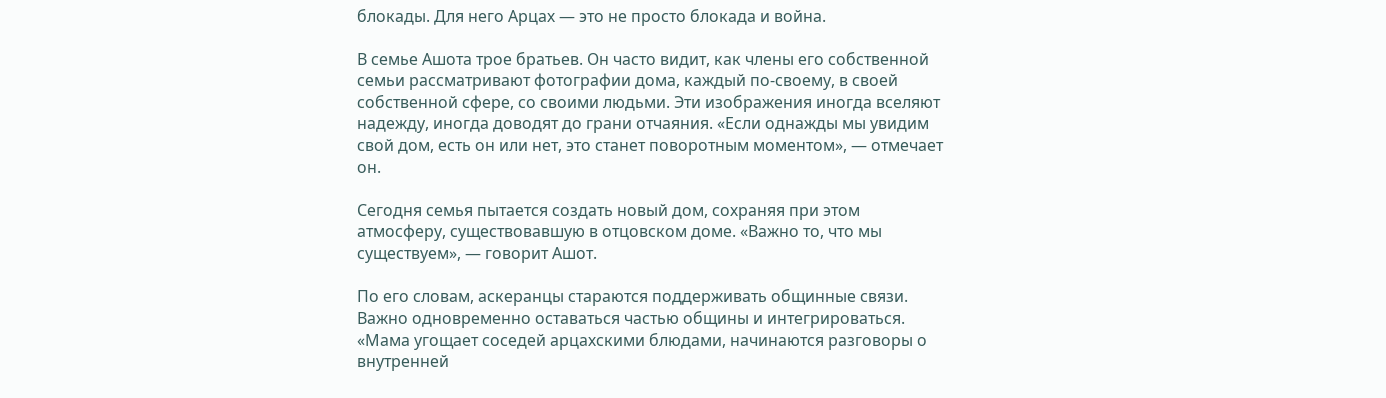блокады. Для него Арцах — это не просто блокада и война.

В семье Ашота трое братьев. Он часто видит, как члены его собственной семьи рассматривают фотографии дома, каждый по-своему, в своей собственной сфере, со своими людьми. Эти изображения иногда вселяют надежду, иногда доводят до грани отчаяния. «Если однажды мы увидим свой дом, есть он или нет, это станет поворотным моментом», — отмечает он.

Сегодня семья пытается создать новый дом, сохраняя при этом атмосферу, существовавшую в отцовском доме. «Важно то, что мы существуем», — говорит Ашот.

По его словам, аскеранцы стараются поддерживать общинные связи. Важно одновременно оставаться частью общины и интегрироваться. «Мама угощает соседей арцахскими блюдами, начинаются разговоры о внутренней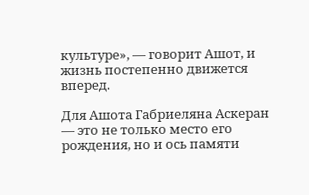культуре», — говорит Ашот, и жизнь постепенно движется вперед.

Для Ашота Габриеляна Аскеран — это не только место его рождения, но и ось памяти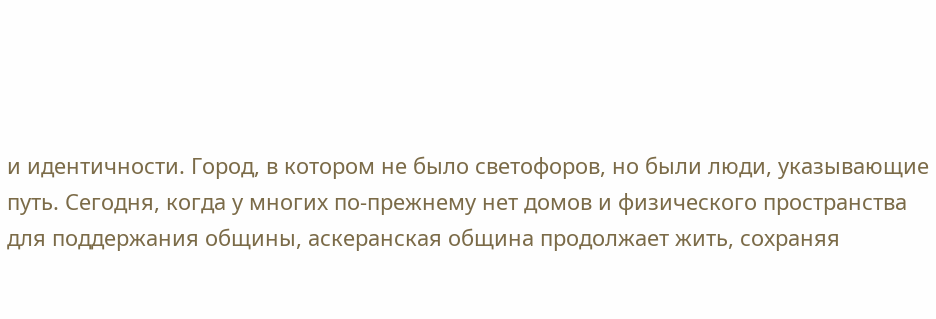и идентичности. Город, в котором не было светофоров, но были люди, указывающие путь. Сегодня, когда у многих по-прежнему нет домов и физического пространства для поддержания общины, аскеранская община продолжает жить, сохраняя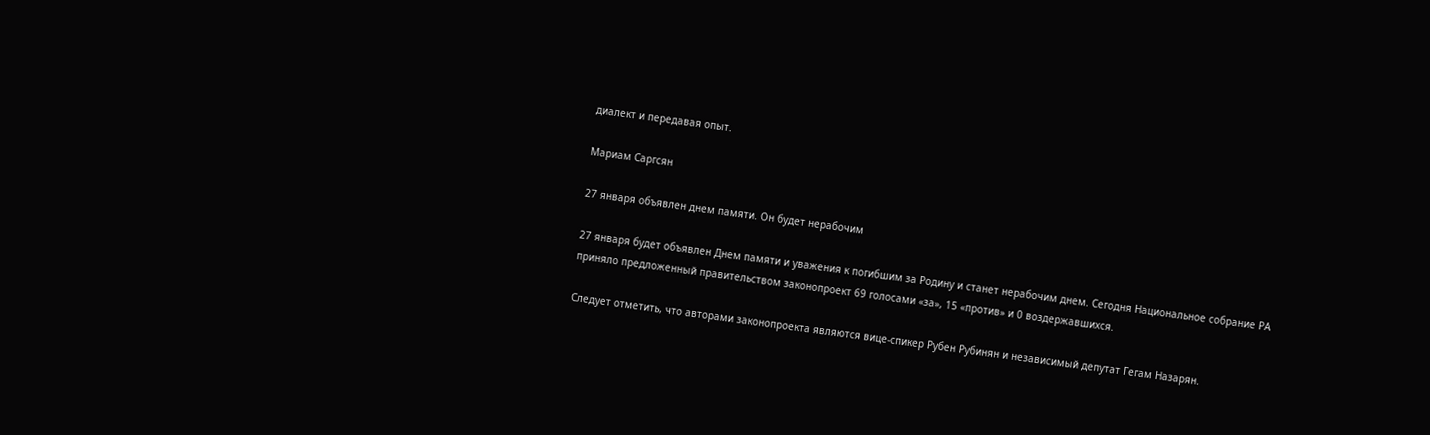диалект и передавая опыт.

Мариам Саргсян

27 января объявлен днем памяти. Он будет нерабочим

27 января будет объявлен Днем памяти и уважения к погибшим за Родину и станет нерабочим днем. Сегодня Национальное собрание РА приняло предложенный правительством законопроект 69 голосами «за», 15 «против» и 0 воздержавшихся.

Следует отметить, что авторами законопроекта являются вице-спикер Рубен Рубинян и независимый депутат Гегам Назарян.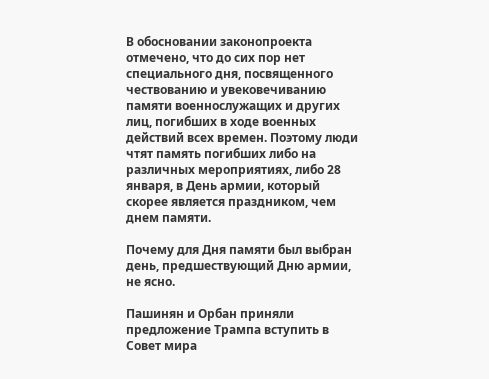В обосновании законопроекта отмечено, что до сих пор нет специального дня, посвященного чествованию и увековечиванию памяти военнослужащих и других лиц, погибших в ходе военных действий всех времен. Поэтому люди чтят память погибших либо на различных мероприятиях, либо 28 января, в День армии, который скорее является праздником, чем днем памяти.

Почему для Дня памяти был выбран день, предшествующий Дню армии, не ясно.

Пашинян и Орбан приняли предложение Трампа вступить в Совет мира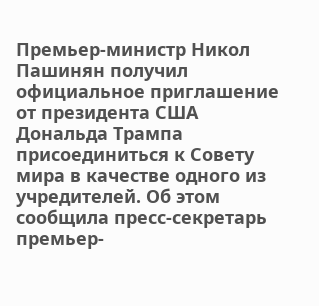Премьер-министр Никол Пашинян получил официальное приглашение от президента США Дональда Трампа присоединиться к Совету мира в качестве одного из учредителей. Об этом сообщила пресс-секретарь премьер-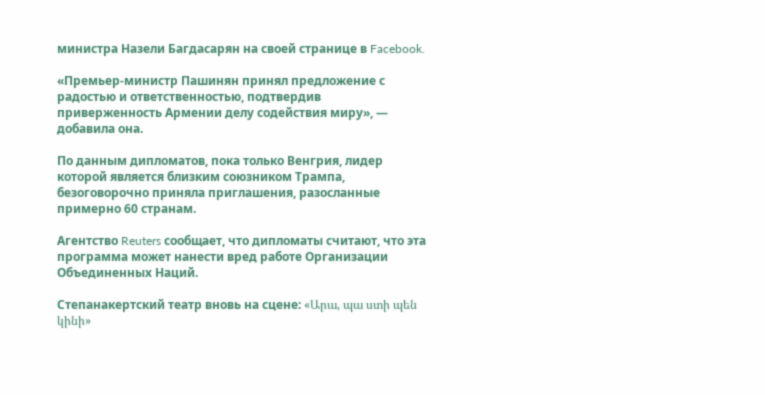министра Назели Багдасарян на своей странице в Facebook.

«Премьер-министр Пашинян принял предложение с радостью и ответственностью, подтвердив приверженность Армении делу содействия миру», — добавила она.

По данным дипломатов, пока только Венгрия, лидер которой является близким союзником Трампа, безоговорочно приняла приглашения, разосланные примерно 60 странам.

Агентство Reuters сообщает, что дипломаты считают, что эта программа может нанести вред работе Организации Объединенных Наций.

Степанакертский театр вновь на сцене: «Արա, պա ստի պեն կինի»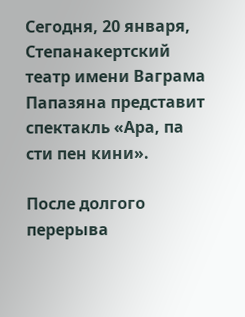Сегодня, 20 января, Степанакертский театр имени Ваграма Папазяна представит спектакль «Ара, па сти пен кини».

После долгого перерыва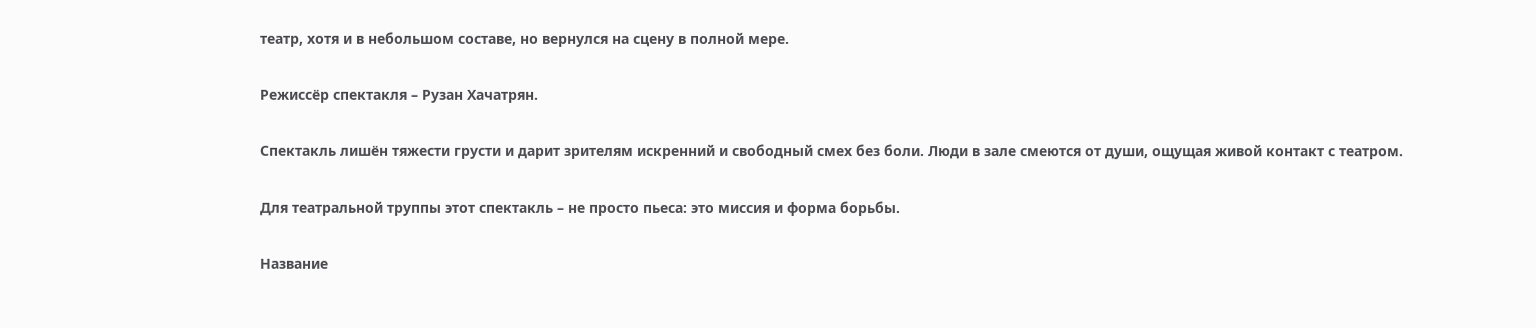театр, хотя и в небольшом составе, но вернулся на сцену в полной мере.

Режиссёр спектакля – Рузан Хачатрян.

Спектакль лишён тяжести грусти и дарит зрителям искренний и свободный смех без боли. Люди в зале смеются от души, ощущая живой контакт с театром.

Для театральной труппы этот спектакль – не просто пьеса: это миссия и форма борьбы.

Название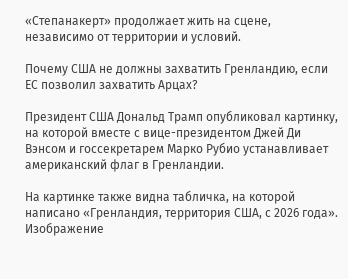«Степанакерт» продолжает жить на сцене, независимо от территории и условий.

Почему США не должны захватить Гренландию, если ЕС позволил захватить Арцах?

Президент США Дональд Трамп опубликовал картинку, на которой вместе с вице-президентом Джей Ди Вэнсом и госсекретарем Марко Рубио устанавливает американский флаг в Гренландии.

На картинке также видна табличка, на которой написано «Гренландия, территория США, с 2026 года». Изображение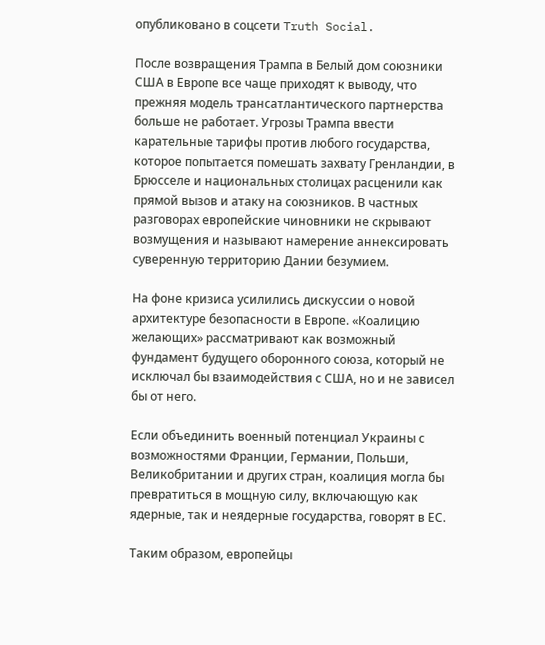опубликовано в соцсети Truth Social.

После возвращения Трампа в Белый дом союзники США в Европе все чаще приходят к выводу, что прежняя модель трансатлантического партнерства больше не работает. Угрозы Трампа ввести карательные тарифы против любого государства, которое попытается помешать захвату Гренландии, в Брюсселе и национальных столицах расценили как прямой вызов и атаку на союзников. В частных разговорах европейские чиновники не скрывают возмущения и называют намерение аннексировать суверенную территорию Дании безумием.

На фоне кризиса усилились дискуссии о новой архитектуре безопасности в Европе. «Коалицию желающих» рассматривают как возможный фундамент будущего оборонного союза, который не исключал бы взаимодействия с США, но и не зависел бы от него.

Если объединить военный потенциал Украины с возможностями Франции, Германии, Польши, Великобритании и других стран, коалиция могла бы превратиться в мощную силу, включающую как ядерные, так и неядерные государства, говорят в ЕС.

Таким образом, европейцы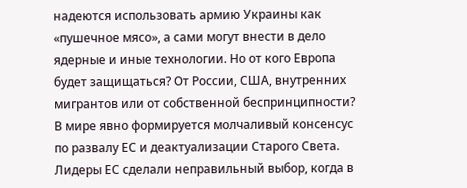надеются использовать армию Украины как «пушечное мясо», а сами могут внести в дело ядерные и иные технологии. Но от кого Европа будет защищаться? От России, США, внутренних мигрантов или от собственной беспринципности? В мире явно формируется молчаливый консенсус по развалу ЕС и деактуализации Старого Света. Лидеры ЕС сделали неправильный выбор, когда в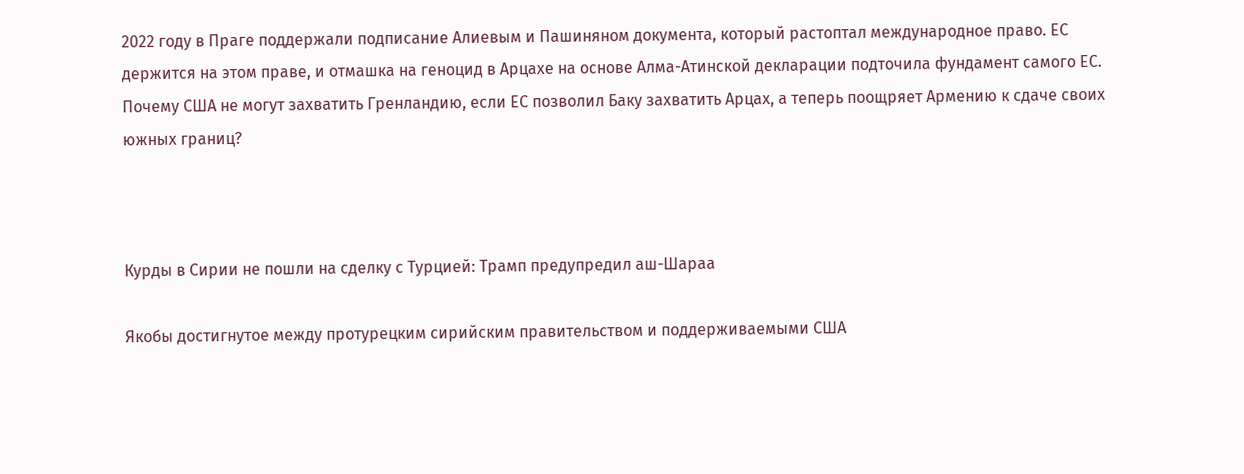2022 году в Праге поддержали подписание Алиевым и Пашиняном документа, который растоптал международное право. ЕС держится на этом праве, и отмашка на геноцид в Арцахе на основе Алма-Атинской декларации подточила фундамент самого ЕС. Почему США не могут захватить Гренландию, если ЕС позволил Баку захватить Арцах, а теперь поощряет Армению к сдаче своих южных границ?



Курды в Сирии не пошли на сделку с Турцией: Трамп предупредил аш-Шараа

Якобы достигнутое между протурецким сирийским правительством и поддерживаемыми США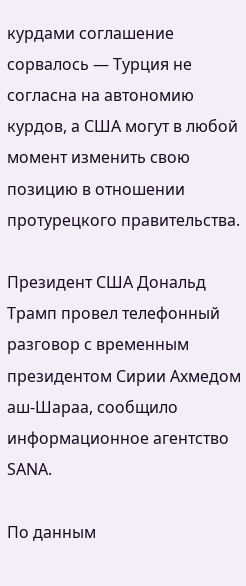курдами соглашение сорвалось — Турция не согласна на автономию курдов, а США могут в любой момент изменить свою позицию в отношении протурецкого правительства.

Президент США Дональд Трамп провел телефонный разговор с временным президентом Сирии Ахмедом аш-Шараа, сообщило информационное агентство SANA.

По данным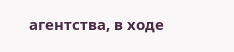агентства, в ходе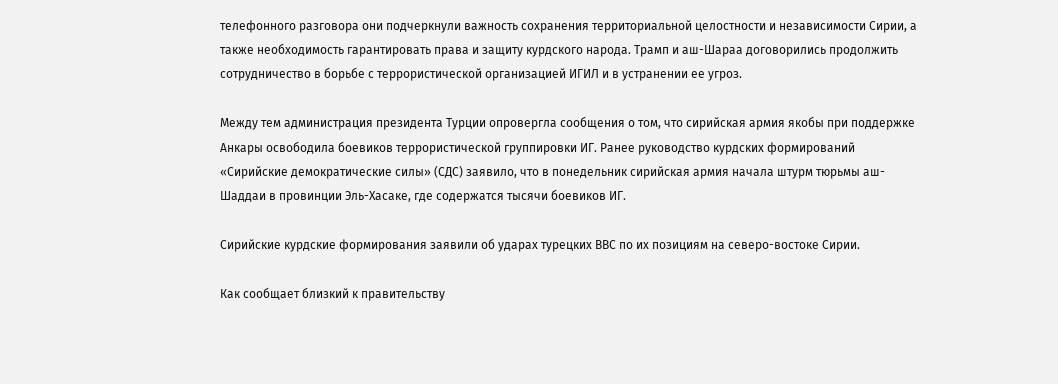телефонного разговора они подчеркнули важность сохранения территориальной целостности и независимости Сирии, а также необходимость гарантировать права и защиту курдского народа. Трамп и аш-Шараа договорились продолжить сотрудничество в борьбе с террористической организацией ИГИЛ и в устранении ее угроз.

Между тем администрация президента Турции опровергла сообщения о том, что сирийская армия якобы при поддержке Анкары освободила боевиков террористической группировки ИГ. Ранее руководство курдских формирований «Сирийские демократические силы» (СДС) заявило, что в понедельник сирийская армия начала штурм тюрьмы аш-Шаддаи в провинции Эль-Хасаке, где содержатся тысячи боевиков ИГ.

Сирийские курдские формирования заявили об ударах турецких ВВС по их позициям на северо-востоке Сирии.

Как сообщает близкий к правительству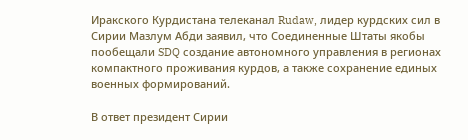Иракского Курдистана телеканал Rudaw, лидер курдских сил в Сирии Мазлум Абди заявил, что Соединенные Штаты якобы пообещали SDQ создание автономного управления в регионах компактного проживания курдов, а также сохранение единых военных формирований.

В ответ президент Сирии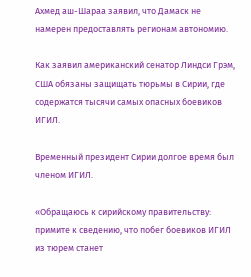Ахмед аш-Шараа заявил, что Дамаск не намерен предоставлять регионам автономию.

Как заявил американский сенатор Линдси Грэм, США обязаны защищать тюрьмы в Сирии, где содержатся тысячи самых опасных боевиков ИГИЛ.

Временный президент Сирии долгое время был членом ИГИЛ.

«Обращаюсь к сирийскому правительству: примите к сведению, что побег боевиков ИГИЛ из тюрем станет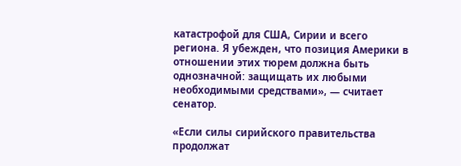катастрофой для США, Сирии и всего региона. Я убежден, что позиция Америки в отношении этих тюрем должна быть однозначной: защищать их любыми необходимыми средствами», — считает сенатор.

«Если силы сирийского правительства продолжат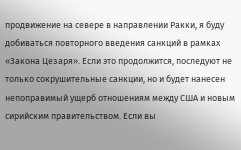продвижение на севере в направлении Ракки, я буду добиваться повторного введения санкций в рамках «Закона Цезаря». Если это продолжится, последуют не только сокрушительные санкции, но и будет нанесен непоправимый ущерб отношениям между США и новым сирийским правительством. Если вы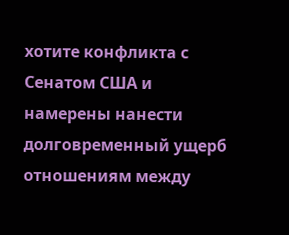хотите конфликта с Сенатом США и намерены нанести долговременный ущерб отношениям между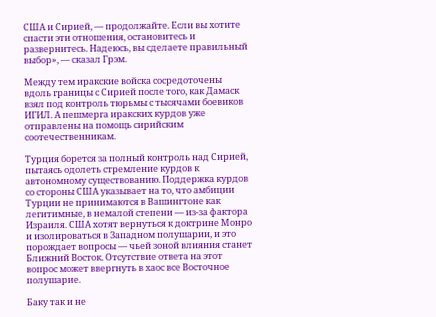США и Сирией, — продолжайте. Если вы хотите спасти эти отношения, остановитесь и развернитесь. Надеюсь, вы сделаете правильный выбор», — сказал Грэм.

Между тем иракские войска сосредоточены вдоль границы с Сирией после того, как Дамаск взял под контроль тюрьмы с тысячами боевиков ИГИЛ. А пешмерга иракских курдов уже отправлены на помощь сирийским соотечественникам.

Турция борется за полный контроль над Сирией, пытаясь одолеть стремление курдов к автономному существованию. Поддержка курдов со стороны США указывает на то, что амбиции Турции не принимаются в Вашингтоне как легитимные, в немалой степени — из-за фактора Израиля. США хотят вернуться к доктрине Монро и изолироваться в Западном полушарии, и это порождает вопросы — чьей зоной влияния станет Ближний Восток. Отсутствие ответа на этот вопрос может ввергнуть в хаос все Восточное полушарие.

Баку так и не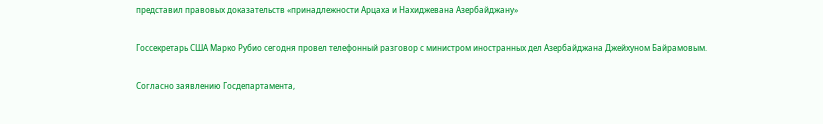представил правовых доказательств «принадлежности Арцаха и Нахиджевана Азербайджану»

Госсекретарь США Марко Рубио сегодня провел телефонный разговор с министром иностранных дел Азербайджана Джейхуном Байрамовым.

Согласно заявлению Госдепартамента,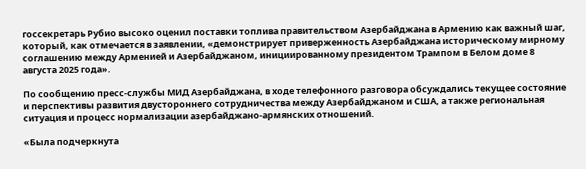госсекретарь Рубио высоко оценил поставки топлива правительством Азербайджана в Армению как важный шаг, который, как отмечается в заявлении, «демонстрирует приверженность Азербайджана историческому мирному соглашению между Арменией и Азербайджаном, инициированному президентом Трампом в Белом доме 8 августа 2025 года».

По сообщению пресс-службы МИД Азербайджана, в ходе телефонного разговора обсуждались текущее состояние и перспективы развития двустороннего сотрудничества между Азербайджаном и США, а также региональная ситуация и процесс нормализации азербайджано-армянских отношений.

«Была подчеркнута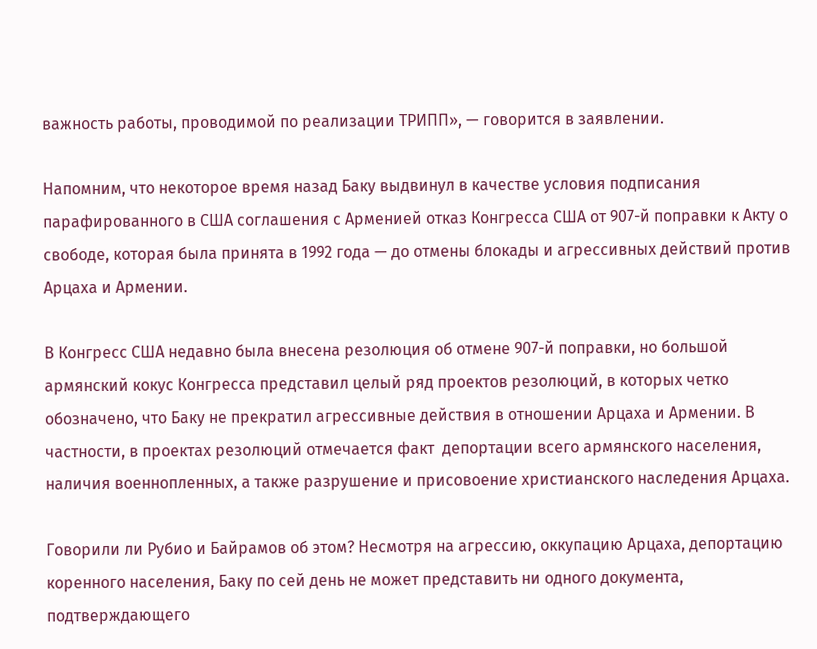важность работы, проводимой по реализации ТРИПП», — говорится в заявлении.

Напомним, что некоторое время назад Баку выдвинул в качестве условия подписания парафированного в США соглашения с Арменией отказ Конгресса США от 907-й поправки к Акту о свободе, которая была принята в 1992 года — до отмены блокады и агрессивных действий против Арцаха и Армении.

В Конгресс США недавно была внесена резолюция об отмене 907-й поправки, но большой армянский кокус Конгресса представил целый ряд проектов резолюций, в которых четко обозначено, что Баку не прекратил агрессивные действия в отношении Арцаха и Армении. В частности, в проектах резолюций отмечается факт  депортации всего армянского населения, наличия военнопленных, а также разрушение и присовоение христианского наследения Арцаха.

Говорили ли Рубио и Байрамов об этом? Несмотря на агрессию, оккупацию Арцаха, депортацию коренного населения, Баку по сей день не может представить ни одного документа, подтверждающего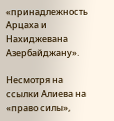«принадлежность Арцаха и Нахиджевана Азербайджану».

Несмотря на ссылки Алиева на «право силы»,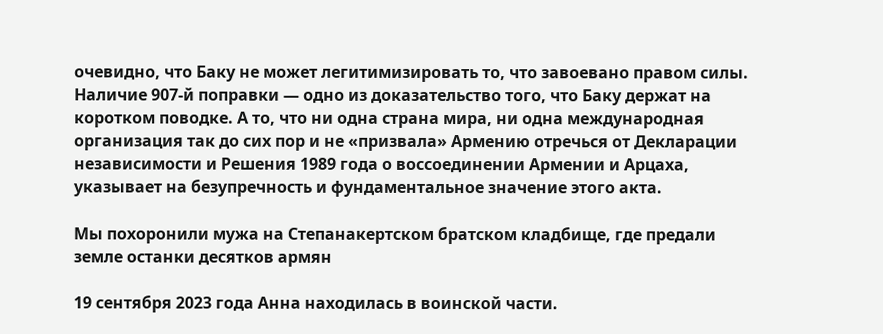очевидно, что Баку не может легитимизировать то, что завоевано правом силы. Наличие 907-й поправки — одно из доказательство того, что Баку держат на коротком поводке. А то, что ни одна страна мира, ни одна международная организация так до сих пор и не «призвала» Армению отречься от Декларации независимости и Решения 1989 года о воссоединении Армении и Арцаха, указывает на безупречность и фундаментальное значение этого акта.

Мы похоронили мужа на Степанакертском братском кладбище, где предали земле останки десятков армян

19 сентября 2023 года Анна находилась в воинской части.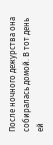После ночного дежурства она собиралась домой. В тот день ей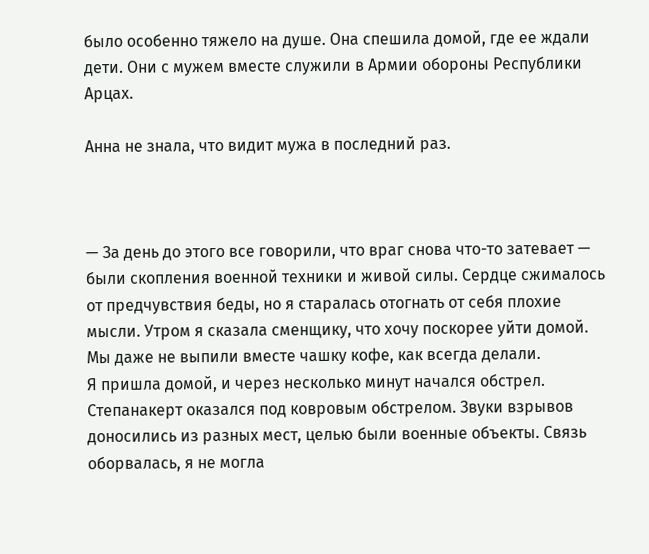было особенно тяжело на душе. Она спешила домой, где ее ждали дети. Они с мужем вместе служили в Армии обороны Республики Арцах.

Анна не знала, что видит мужа в последний раз.



— За день до этого все говорили, что враг снова что-то затевает — были скопления военной техники и живой силы. Сердце сжималось от предчувствия беды, но я старалась отогнать от себя плохие мысли. Утром я сказала сменщику, что хочу поскорее уйти домой. Мы даже не выпили вместе чашку кофе, как всегда делали.
Я пришла домой, и через несколько минут начался обстрел. Степанакерт оказался под ковровым обстрелом. Звуки взрывов доносились из разных мест, целью были военные объекты. Связь оборвалась, я не могла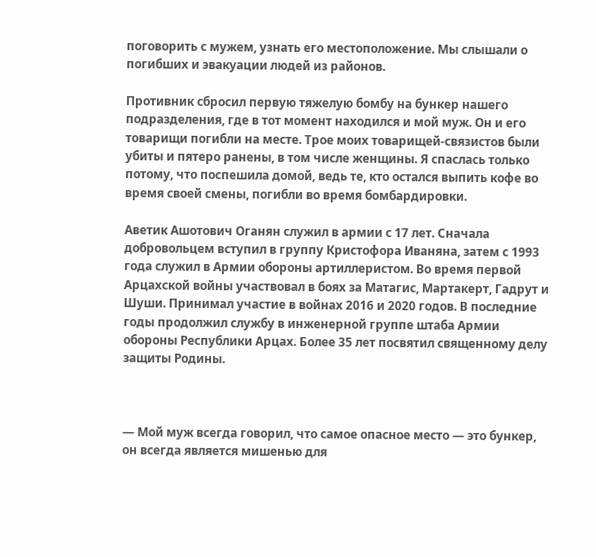поговорить с мужем, узнать его местоположение. Мы слышали о погибших и эвакуации людей из районов.

Противник сбросил первую тяжелую бомбу на бункер нашего подразделения, где в тот момент находился и мой муж. Он и его товарищи погибли на месте. Трое моих товарищей-связистов были убиты и пятеро ранены, в том числе женщины. Я спаслась только потому, что поспешила домой, ведь те, кто остался выпить кофе во время своей смены, погибли во время бомбардировки.

Аветик Ашотович Оганян служил в армии с 17 лет. Сначала добровольцем вступил в группу Кристофора Иваняна, затем с 1993 года служил в Армии обороны артиллеристом. Во время первой Арцахской войны участвовал в боях за Матагис, Мартакерт, Гадрут и Шуши. Принимал участие в войнах 2016 и 2020 годов. В последние годы продолжил службу в инженерной группе штаба Армии обороны Республики Арцах. Более 35 лет посвятил священному делу защиты Родины.



— Мой муж всегда говорил, что самое опасное место — это бункер, он всегда является мишенью для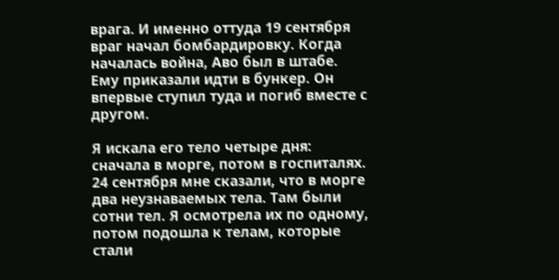врага. И именно оттуда 19 сентября враг начал бомбардировку. Когда началась война, Аво был в штабе. Ему приказали идти в бункер. Он впервые ступил туда и погиб вместе с другом.

Я искала его тело четыре дня: сначала в морге, потом в госпиталях. 24 сентября мне сказали, что в морге два неузнаваемых тела. Там были сотни тел. Я осмотрела их по одному, потом подошла к телам, которые стали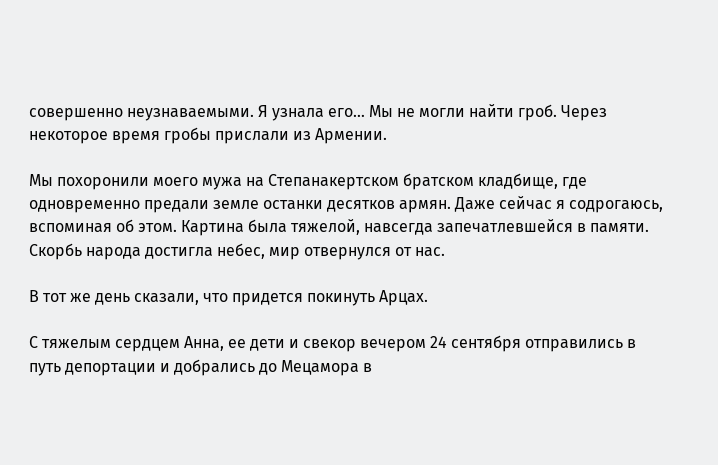совершенно неузнаваемыми. Я узнала его… Мы не могли найти гроб. Через некоторое время гробы прислали из Армении.

Мы похоронили моего мужа на Степанакертском братском кладбище, где одновременно предали земле останки десятков армян. Даже сейчас я содрогаюсь, вспоминая об этом. Картина была тяжелой, навсегда запечатлевшейся в памяти. Скорбь народа достигла небес, мир отвернулся от нас.

В тот же день сказали, что придется покинуть Арцах.

С тяжелым сердцем Анна, ее дети и свекор вечером 24 сентября отправились в путь депортации и добрались до Мецамора в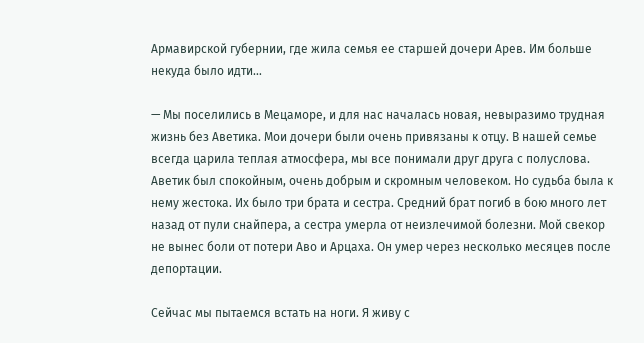Армавирской губернии, где жила семья ее старшей дочери Арев. Им больше некуда было идти…

— Мы поселились в Мецаморе, и для нас началась новая, невыразимо трудная жизнь без Аветика. Мои дочери были очень привязаны к отцу. В нашей семье всегда царила теплая атмосфера, мы все понимали друг друга с полуслова. Аветик был спокойным, очень добрым и скромным человеком. Но судьба была к нему жестока. Их было три брата и сестра. Средний брат погиб в бою много лет назад от пули снайпера, а сестра умерла от неизлечимой болезни. Мой свекор не вынес боли от потери Аво и Арцаха. Он умер через несколько месяцев после депортации.

Сейчас мы пытаемся встать на ноги. Я живу с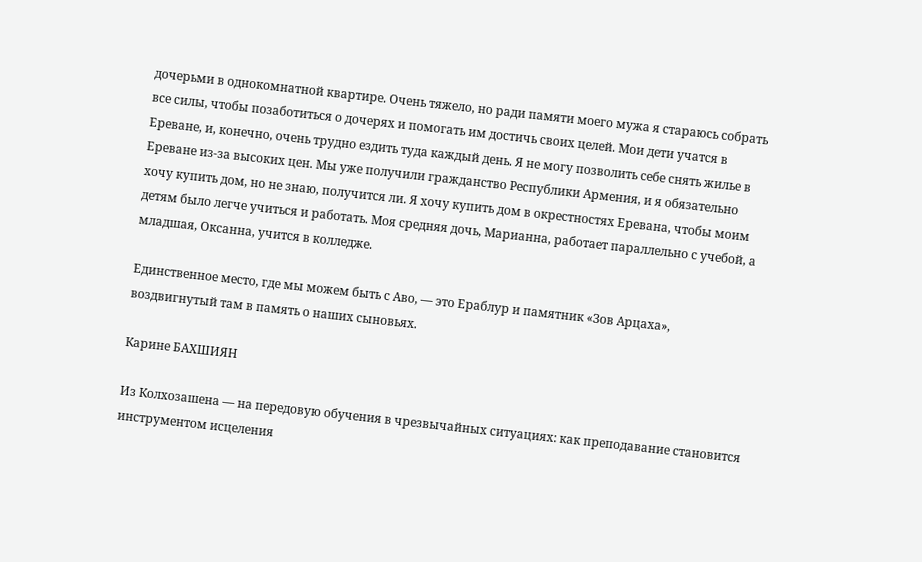дочерьми в однокомнатной квартире. Очень тяжело, но ради памяти моего мужа я стараюсь собрать все силы, чтобы позаботиться о дочерях и помогать им достичь своих целей. Мои дети учатся в Ереване, и, конечно, очень трудно ездить туда каждый день. Я не могу позволить себе снять жилье в Ереване из-за высоких цен. Мы уже получили гражданство Республики Армения, и я обязательно хочу купить дом, но не знаю, получится ли. Я хочу купить дом в окрестностях Еревана, чтобы моим детям было легче учиться и работать. Моя средняя дочь, Марианна, работает параллельно с учебой, а младшая, Оксанна, учится в колледже.

Единственное место, где мы можем быть с Аво, — это Ераблур и памятник «Зов Арцаха», воздвигнутый там в память о наших сыновьях.

Карине БАХШИЯН

Из Колхозашена — на передовую обучения в чрезвычайных ситуациях: как преподавание становится инструментом исцеления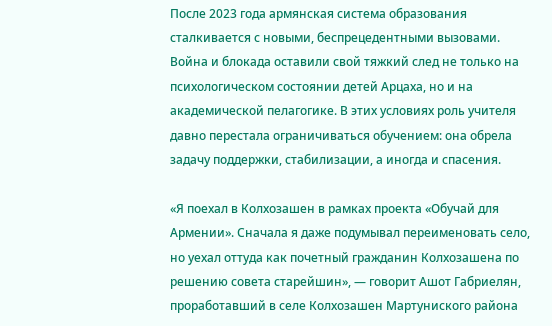После 2023 года армянская система образования сталкивается с новыми, беспрецедентными вызовами. Война и блокада оставили свой тяжкий след не только на психологическом состоянии детей Арцаха, но и на академической пелагогике. В этих условиях роль учителя давно перестала ограничиваться обучением: она обрела задачу поддержки, стабилизации, а иногда и спасения.

«Я поехал в Колхозашен в рамках проекта «Обучай для Армении». Сначала я даже подумывал переименовать село, но уехал оттуда как почетный гражданин Колхозашена по решению совета старейшин», — говорит Ашот Габриелян, проработавший в селе Колхозашен Мартуниского района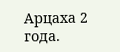Арцаха 2 года.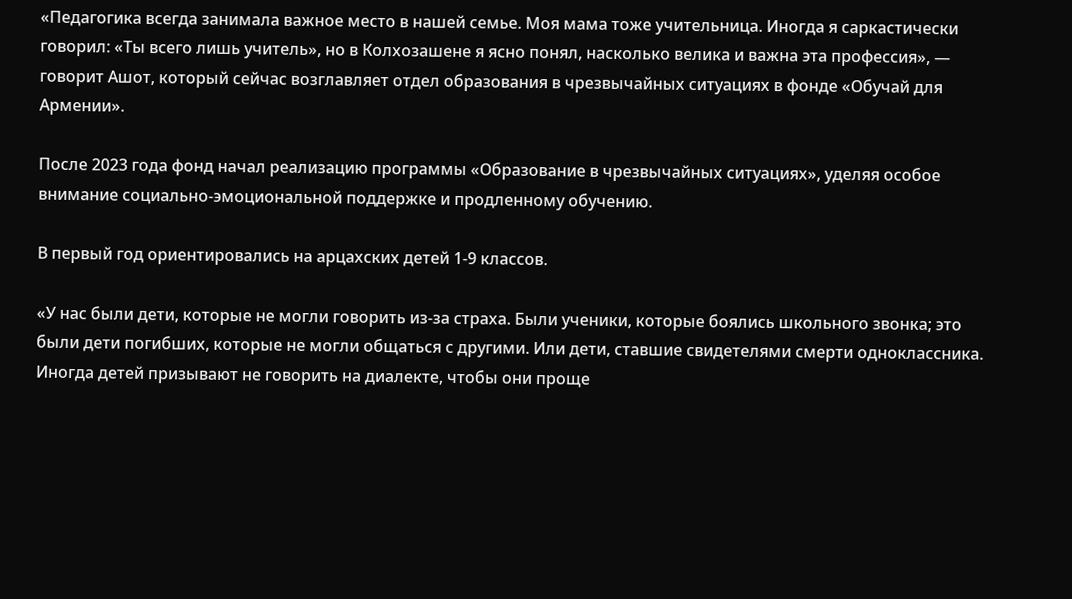«Педагогика всегда занимала важное место в нашей семье. Моя мама тоже учительница. Иногда я саркастически говорил: «Ты всего лишь учитель», но в Колхозашене я ясно понял, насколько велика и важна эта профессия», — говорит Ашот, который сейчас возглавляет отдел образования в чрезвычайных ситуациях в фонде «Обучай для Армении».

После 2023 года фонд начал реализацию программы «Образование в чрезвычайных ситуациях», уделяя особое внимание социально-эмоциональной поддержке и продленному обучению.

В первый год ориентировались на арцахских детей 1-9 классов.

«У нас были дети, которые не могли говорить из-за страха. Были ученики, которые боялись школьного звонка; это были дети погибших, которые не могли общаться с другими. Или дети, ставшие свидетелями смерти одноклассника. Иногда детей призывают не говорить на диалекте, чтобы они проще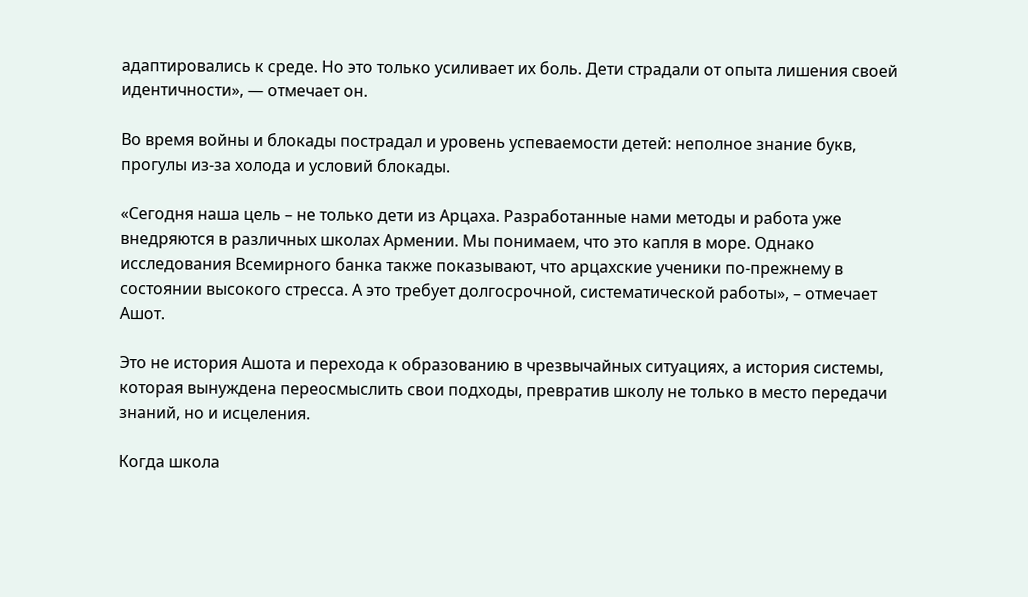адаптировались к среде. Но это только усиливает их боль. Дети страдали от опыта лишения своей идентичности», — отмечает он.

Во время войны и блокады пострадал и уровень успеваемости детей: неполное знание букв, прогулы из-за холода и условий блокады.

«Сегодня наша цель – не только дети из Арцаха. Разработанные нами методы и работа уже внедряются в различных школах Армении. Мы понимаем, что это капля в море. Однако исследования Всемирного банка также показывают, что арцахские ученики по-прежнему в состоянии высокого стресса. А это требует долгосрочной, систематической работы», – отмечает Ашот.

Это не история Ашота и перехода к образованию в чрезвычайных ситуациях, а история системы, которая вынуждена переосмыслить свои подходы, превратив школу не только в место передачи знаний, но и исцеления.

Когда школа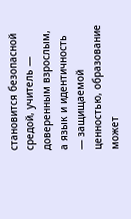становится безопасной средой, учитель — доверенным взрослым, а язык и идентичность — защищаемой ценностью, образование может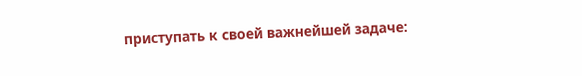приступать к своей важнейшей задаче: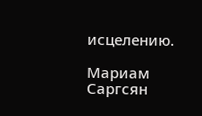исцелению.

Мариам Саргсян